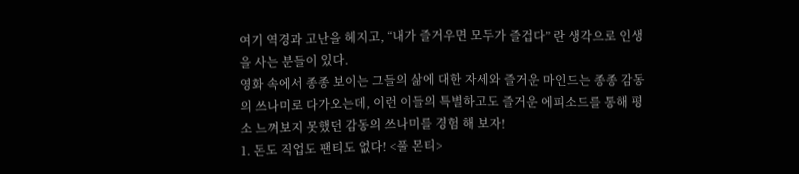여기 역경과 고난을 헤지고, “내가 즐거우면 모두가 즐겁다” 란 생각으로 인생을 사는 분들이 있다.
영화 속에서 종종 보이는 그들의 삶에 대한 자세와 즐거운 마인드는 종종 감동의 쓰나미로 다가오는데, 이런 이들의 특별하고도 즐거운 에피소드를 통해 평소 느껴보지 못했던 감동의 쓰나미를 경험 해 보자!
1. 돈도 직업도 팬티도 없다! <풀 몬티>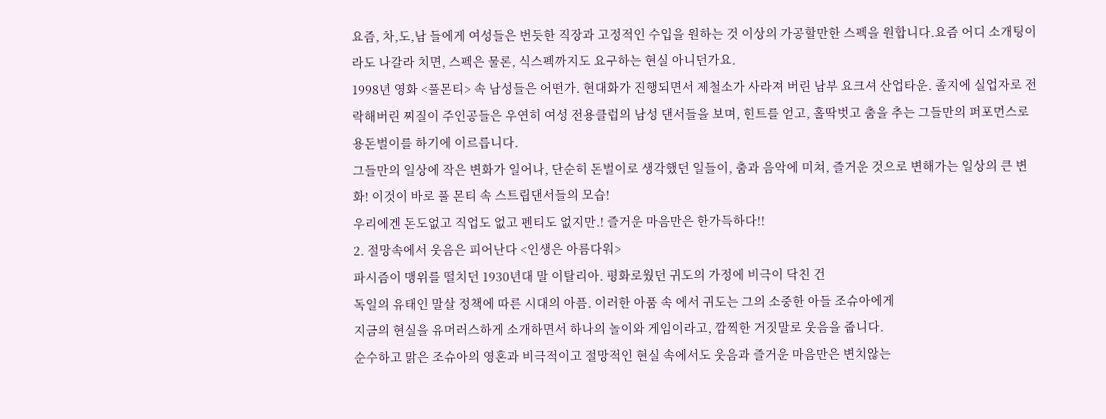요즘, 차,도,남 들에게 여성들은 번듯한 직장과 고정적인 수입을 원하는 것 이상의 가공할만한 스펙을 원합니다.요즘 어디 소개팅이라도 나갈라 치면, 스펙은 물론, 식스펙까지도 요구하는 현실 아니던가요.
1998년 영화 <풀몬티> 속 남성들은 어떤가. 현대화가 진행되면서 제철소가 사라져 버린 남부 요크셔 산업타운. 졸지에 실업자로 전락해버린 찌질이 주인공들은 우연히 여성 전용클럽의 남성 댄서들을 보며, 힌트를 얻고, 홀딱벗고 춤을 추는 그들만의 퍼포먼스로 용돈벌이를 하기에 이르릅니다.
그들만의 일상에 작은 변화가 일어나, 단순히 돈벌이로 생각했던 일들이, 춤과 음악에 미쳐, 즐거운 것으로 변해가는 일상의 큰 변화! 이것이 바로 풀 몬티 속 스트립댄서들의 모습!
우리에겐 돈도없고 직업도 없고 펜티도 없지만.! 즐거운 마음만은 한가득하다!!
2. 절망속에서 웃음은 피어난다 <인생은 아름다워>
파시즘이 맹위를 떨치던 1930년대 말 이탈리아. 평화로웠던 귀도의 가정에 비극이 닥친 건
독일의 유태인 말살 정책에 따른 시대의 아픔. 이러한 아품 속 에서 귀도는 그의 소중한 아들 조슈아에게
지금의 현실을 유머러스하게 소개하면서 하나의 놀이와 게임이라고, 깜찍한 거짓말로 웃음을 줍니다.
순수하고 맑은 조슈아의 영혼과 비극적이고 절망적인 현실 속에서도 웃음과 즐거운 마음만은 변치않는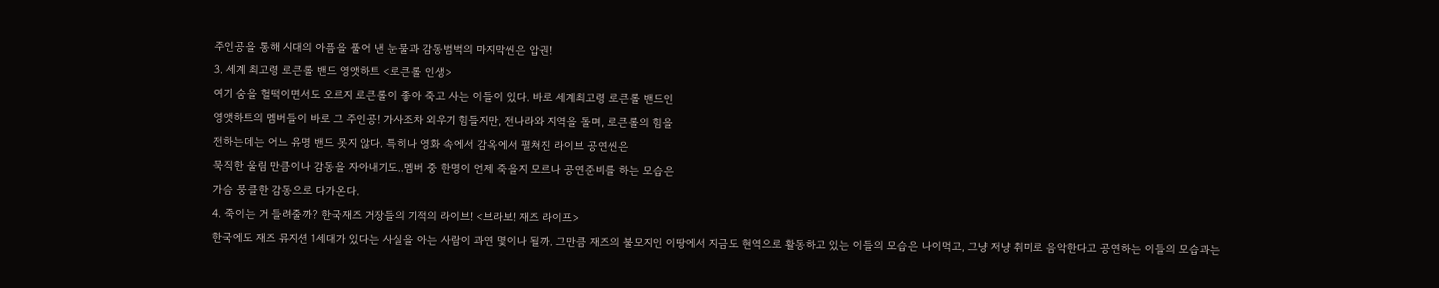주인공을 통해 시대의 아픔을 풀어 낸 눈물과 감동범벅의 마지막씬은 압권!
3. 세계 최고령 로큰롤 밴드 영앳하트 <로큰롤 인생>
여기 숨을 헐떡이면서도 오르지 로큰롤이 좋아 죽고 사는 이들이 있다. 바로 세계최고령 로큰롤 밴드인
영앳하트의 멤버들이 바로 그 주인공! 가사조차 외우기 힘들지만, 전나라와 지역을 돌며, 로큰롤의 힘을
전하는데는 어느 유명 밴드 못지 않다. 특히나 영화 속에서 감옥에서 펼쳐진 라이브 공연씬은
묵직한 울림 만큼이나 감동을 자아내기도..멤버 중 한명이 언제 죽을지 모르나 공연준비를 하는 모습은
가슴 뭉클한 감동으로 다가온다.
4. 죽이는 거 들려줄까? 한국재즈 거장들의 기적의 라이브! <브라보! 재즈 라이프>
한국에도 재즈 뮤지션 1세대가 있다는 사실을 아는 사람이 과연 몇이나 될까. 그만큼 재즈의 불모지인 이땅에서 지금도 현역으로 활동하고 있는 이들의 모습은 나이먹고, 그냥 저냥 취미로 음악한다고 공연하는 이들의 모습과는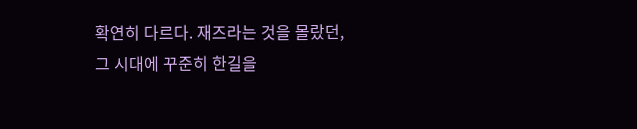확연히 다르다. 재즈라는 것을 몰랐던, 그 시대에 꾸준히 한길을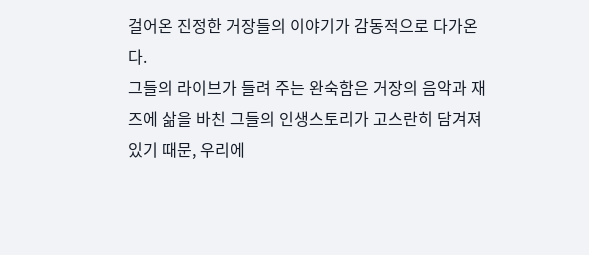걸어온 진정한 거장들의 이야기가 감동적으로 다가온다.
그들의 라이브가 들려 주는 완숙함은 거장의 음악과 재즈에 삶을 바친 그들의 인생스토리가 고스란히 담겨져 있기 때문, 우리에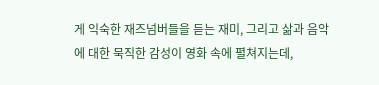게 익숙한 재즈넘버들을 듣는 재미, 그리고 삶과 음악에 대한 묵직한 감성이 영화 속에 펼쳐지는데,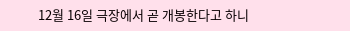12월 16일 극장에서 곧 개봉한다고 하니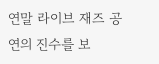연말 라이브 재즈 공연의 진수를 보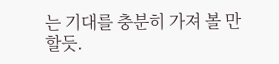는 기대를 충분히 가져 볼 만 할듯.